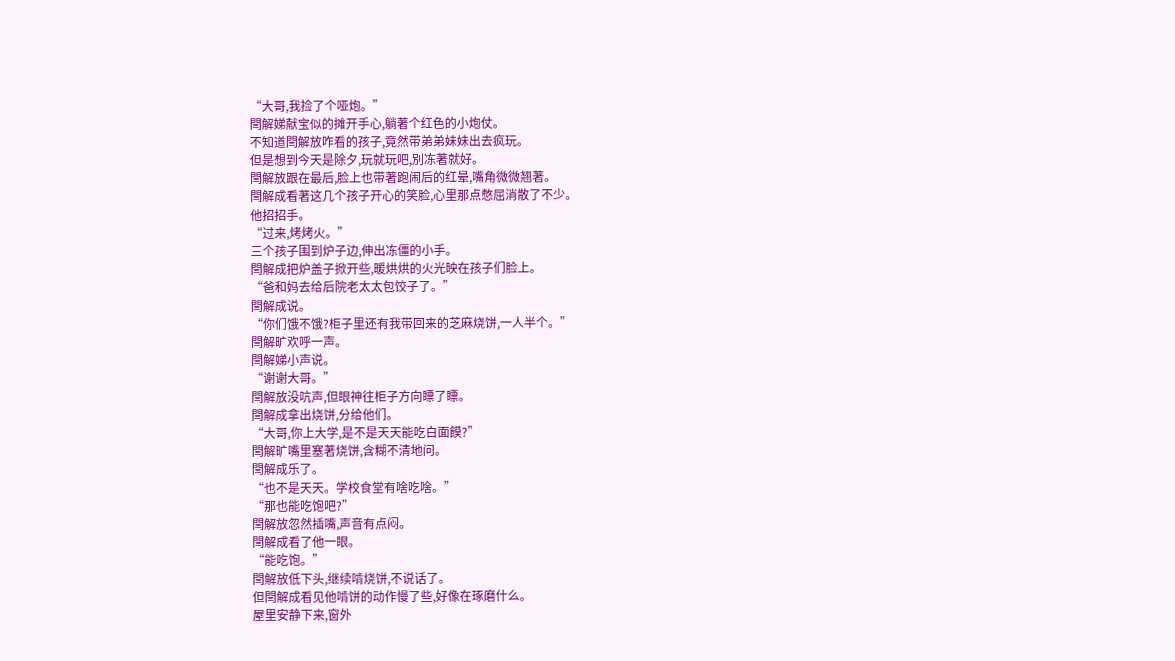“大哥,我捡了个哑炮。”
閆解娣献宝似的摊开手心,躺著个红色的小炮仗。
不知道閆解放咋看的孩子,竟然带弟弟妹妹出去疯玩。
但是想到今天是除夕,玩就玩吧,別冻著就好。
閆解放跟在最后,脸上也带著跑闹后的红晕,嘴角微微翘著。
閆解成看著这几个孩子开心的笑脸,心里那点憋屈消散了不少。
他招招手。
“过来,烤烤火。”
三个孩子围到炉子边,伸出冻僵的小手。
閆解成把炉盖子掀开些,暖烘烘的火光映在孩子们脸上。
“爸和妈去给后院老太太包饺子了。”
閆解成说。
“你们饿不饿?柜子里还有我带回来的芝麻烧饼,一人半个。”
閆解旷欢呼一声。
閆解娣小声说。
“谢谢大哥。”
閆解放没吭声,但眼神往柜子方向瞟了瞟。
閆解成拿出烧饼,分给他们。
“大哥,你上大学,是不是天天能吃白面饃?”
閆解旷嘴里塞著烧饼,含糊不清地问。
閆解成乐了。
“也不是天天。学校食堂有啥吃啥。”
“那也能吃饱吧?”
閆解放忽然插嘴,声音有点闷。
閆解成看了他一眼。
“能吃饱。”
閆解放低下头,继续啃烧饼,不说话了。
但閆解成看见他啃饼的动作慢了些,好像在琢磨什么。
屋里安静下来,窗外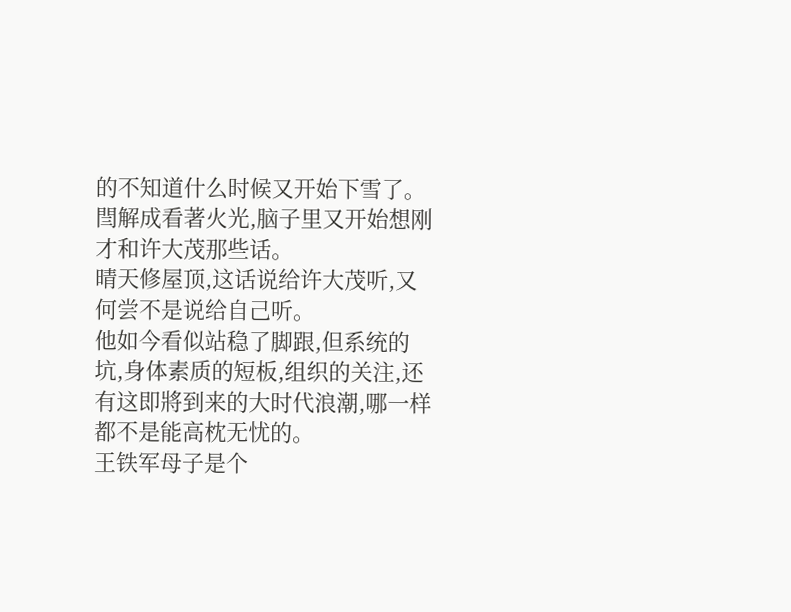的不知道什么时候又开始下雪了。
閆解成看著火光,脑子里又开始想刚才和许大茂那些话。
晴天修屋顶,这话说给许大茂听,又何尝不是说给自己听。
他如今看似站稳了脚跟,但系统的坑,身体素质的短板,组织的关注,还有这即將到来的大时代浪潮,哪一样都不是能高枕无忧的。
王铁军母子是个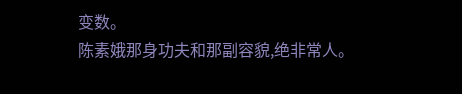变数。
陈素娥那身功夫和那副容貌,绝非常人。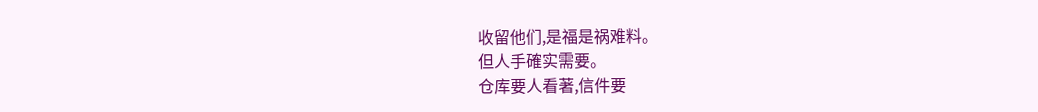收留他们,是福是祸难料。
但人手確实需要。
仓库要人看著,信件要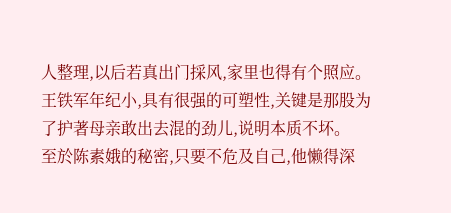人整理,以后若真出门採风,家里也得有个照应。
王铁军年纪小,具有很强的可塑性,关键是那股为了护著母亲敢出去混的劲儿,说明本质不坏。
至於陈素娥的秘密,只要不危及自己,他懒得深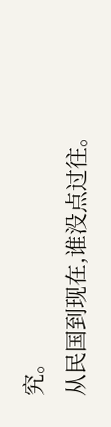究。
从民国到现在,谁没点过往。